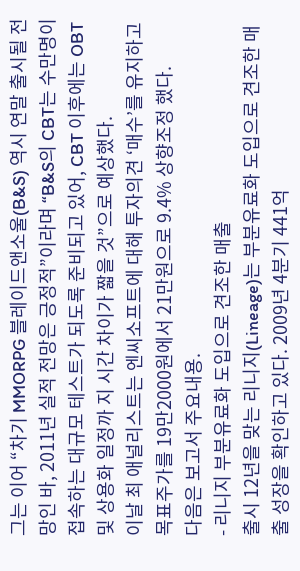그는 이어 “차기 MMORPG 블레이드앤소울(B&S) 역시 연말 출시될 전망인 바, 2011년 실적 전망은 긍정적”이라며 “B&S의 CBT는 수만명이 접속하는 대규모 테스트가 되도록 준비되고 있어, CBT 이후에는 OBT 및 상용화 일정까 지 시간 차이가 짧을 것”으로 예상했다.
이날 최 애널리스트는 엔씨소프트에 대해 투자의견 ‘매수’를 유지하고 목표주가를 19만2000원에서 21만원으로 9.4% 상향조정 했다.
다음은 보고서 주요내용.
- 리니지 부분유료화 도입으로 견조한 매출
출시 12년을 맞는 리니지(Lineage)는 부분유료화 도입으로 견조한 매출 성장을 확인하고 있다. 2009년 4분기 441억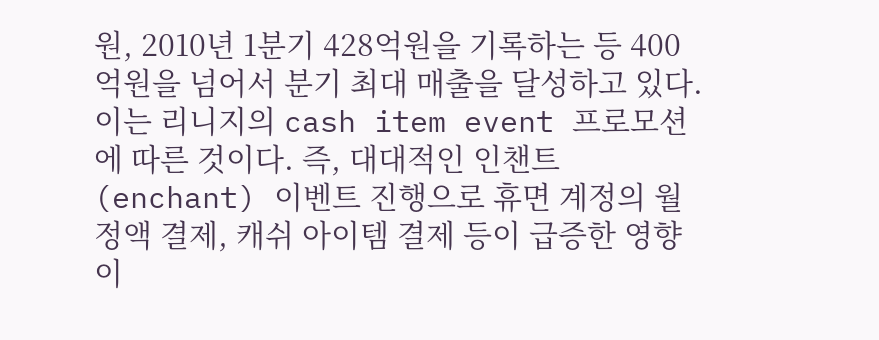원, 2010년 1분기 428억원을 기록하는 등 400억원을 넘어서 분기 최대 매출을 달성하고 있다. 이는 리니지의 cash item event 프로모션에 따른 것이다. 즉, 대대적인 인챈트(enchant) 이벤트 진행으로 휴면 계정의 월정액 결제, 캐쉬 아이템 결제 등이 급증한 영향이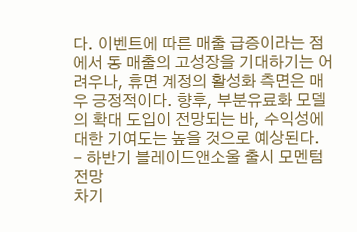다. 이벤트에 따른 매출 급증이라는 점에서 동 매출의 고성장을 기대하기는 어려우나, 휴면 계정의 활성화 측면은 매우 긍정적이다. 향후, 부분유료화 모델의 확대 도입이 전망되는 바, 수익성에 대한 기여도는 높을 것으로 예상된다.
- 하반기 블레이드앤소울 출시 모멘텀 전망
차기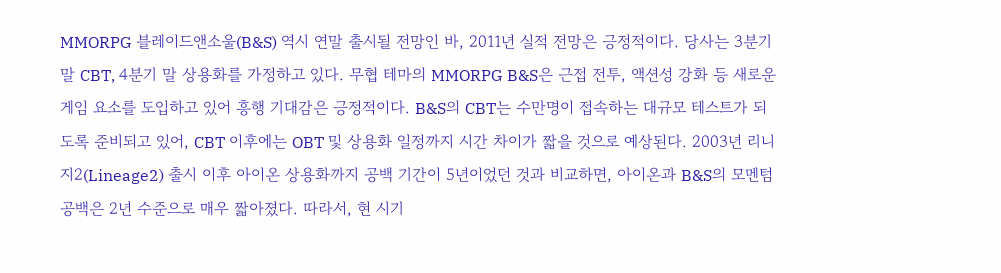MMORPG 블레이드앤소울(B&S) 역시 연말 출시될 전망인 바, 2011년 실적 전망은 긍정적이다. 당사는 3분기 말 CBT, 4분기 말 상용화를 가정하고 있다. 무협 테마의 MMORPG B&S은 근접 전투, 액션성 강화 등 새로운 게임 요소를 도입하고 있어 흥행 기대감은 긍정적이다. B&S의 CBT는 수만명이 접속하는 대규모 테스트가 되도록 준비되고 있어, CBT 이후에는 OBT 및 상용화 일정까지 시간 차이가 짧을 것으로 예상된다. 2003년 리니지2(Lineage2) 출시 이후 아이온 상용화까지 공백 기간이 5년이었던 것과 비교하면, 아이온과 B&S의 모멘텀 공백은 2년 수준으로 매우 짧아졌다. 따라서, 현 시기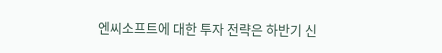엔씨소프트에 대한 투자 전략은 하반기 신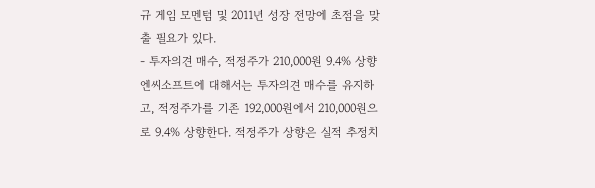규 게임 모멘텀 및 2011년 성장 전망에 초점을 맞출 필요가 있다.
- 투자의견 매수, 적정주가 210,000원 9.4% 상향
엔씨소프트에 대해서는 투자의견 매수를 유지하고, 적정주가를 기존 192,000원에서 210,000원으로 9.4% 상향한다. 적정주가 상향은 실적 추정치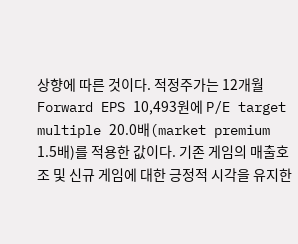상향에 따른 것이다. 적정주가는 12개월 Forward EPS 10,493원에 P/E target multiple 20.0배(market premium 1.5배)를 적용한 값이다. 기존 게임의 매출호조 및 신규 게임에 대한 긍정적 시각을 유지한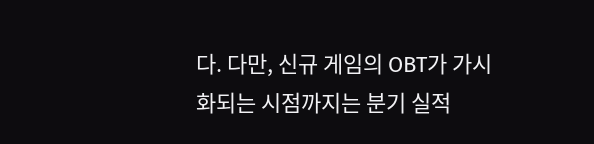다. 다만, 신규 게임의 OBT가 가시화되는 시점까지는 분기 실적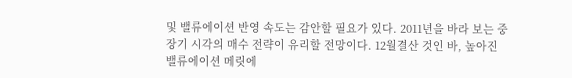및 밸류에이션 반영 속도는 감안할 필요가 있다. 2011년을 바라 보는 중장기 시각의 매수 전략이 유리할 전망이다. 12월결산 것인 바, 높아진 밸류에이션 메릿에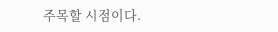주목할 시점이다.